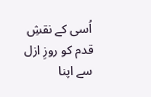اُسی کے نقشِ قدم کو روزِ ازل سے اپنا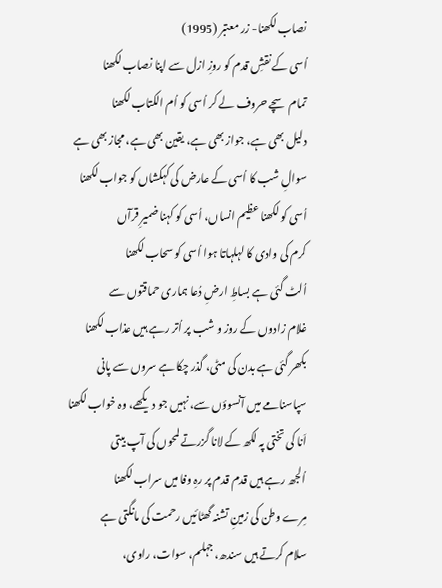نصاب لکھنا- زر معتبر (1995)
اُسی کے نقشِ قدم کو روزِ ازل سے اپنا نصاب لکھنا
تمام سچے حروف لے کر اُسی کو اُم الکتاب لکھنا
دلیل بھی ہے، جواز بھی ہے، یقین بھی ہے، مجاز بھی ہے
سوالِ شب کا اُسی کے عارض کی کہکشاں کو جواب لکھنا
اُسی کو لکھنا عظیم انساں، اُسی کو کہنا ضمیرِ قرآں
کرم کی وادی کا لہلہاتا ہوا اُسی کو سحاب لکھنا
اُلٹ گئی ہے بساطِ ارضِ دُعا ہماری حماقتوں سے
غلام زادوں کے روز و شب پر اُتر رہے ہیں عذاب لکھنا
بکھر گئی ہے بدن کی مٹی، گذر چکا ہے سروں سے پانی
سپاسنامے میں آنسوؤں سے، نہیں جو دیکھے، وہ خواب لکھنا
اَنا کی تختی پہ لکھ کے لانا گزرتے لمحوں کی آپ بیتی
اُلجھ رہے ہیں قدم قدم پر رہِ وفا میں سراب لکھنا
مِرے وطن کی زمینِ تشنہ گھٹائیں رحمت کی مانگتی ہے
سلام کرتے ہیں سندھ، جہلم، سوات، راوی،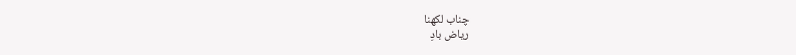چناب لکھنا
ریاض بادِ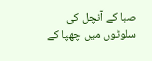صبا کے آنچل کی سلوٹوں میں چھپا کے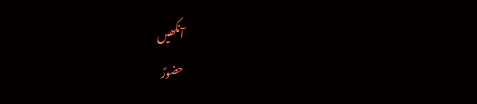آنکھیں
حضورؐ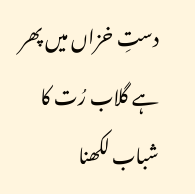دستِ خزاں میں پھر ہے گلاب رُت کا شباب لکھنا